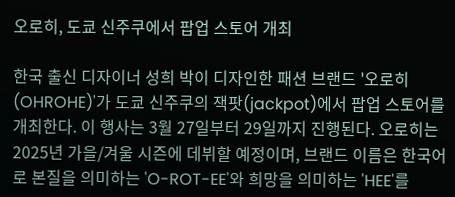오로히, 도쿄 신주쿠에서 팝업 스토어 개최

한국 출신 디자이너 성희 박이 디자인한 패션 브랜드 '오로히(OHROHE)'가 도쿄 신주쿠의 잭팟(jackpot)에서 팝업 스토어를 개최한다. 이 행사는 3월 27일부터 29일까지 진행된다. 오로히는 2025년 가을/겨울 시즌에 데뷔할 예정이며, 브랜드 이름은 한국어로 본질을 의미하는 'O-ROT-EE'와 희망을 의미하는 'HEE'를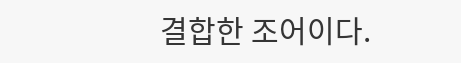결합한 조어이다.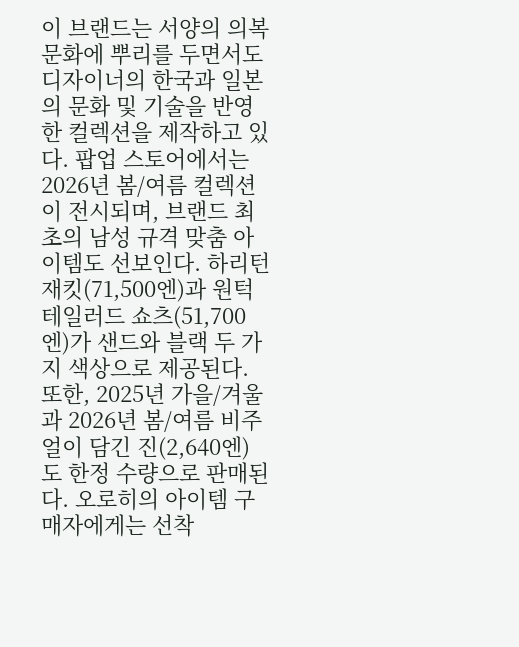이 브랜드는 서양의 의복 문화에 뿌리를 두면서도 디자이너의 한국과 일본의 문화 및 기술을 반영한 컬렉션을 제작하고 있다. 팝업 스토어에서는 2026년 봄/여름 컬렉션이 전시되며, 브랜드 최초의 남성 규격 맞춤 아이템도 선보인다. 하리턴 재킷(71,500엔)과 원턱 테일러드 쇼츠(51,700엔)가 샌드와 블랙 두 가지 색상으로 제공된다. 또한, 2025년 가을/겨울과 2026년 봄/여름 비주얼이 담긴 진(2,640엔)도 한정 수량으로 판매된다. 오로히의 아이템 구매자에게는 선착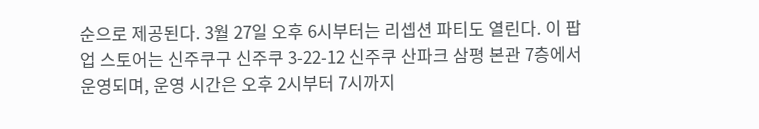순으로 제공된다. 3월 27일 오후 6시부터는 리셉션 파티도 열린다. 이 팝업 스토어는 신주쿠구 신주쿠 3-22-12 신주쿠 산파크 삼평 본관 7층에서 운영되며, 운영 시간은 오후 2시부터 7시까지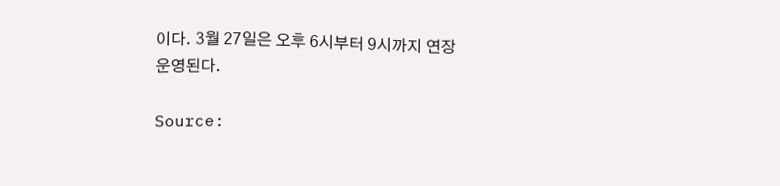이다. 3월 27일은 오후 6시부터 9시까지 연장 운영된다.

Source: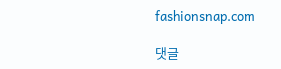fashionsnap.com

댓글